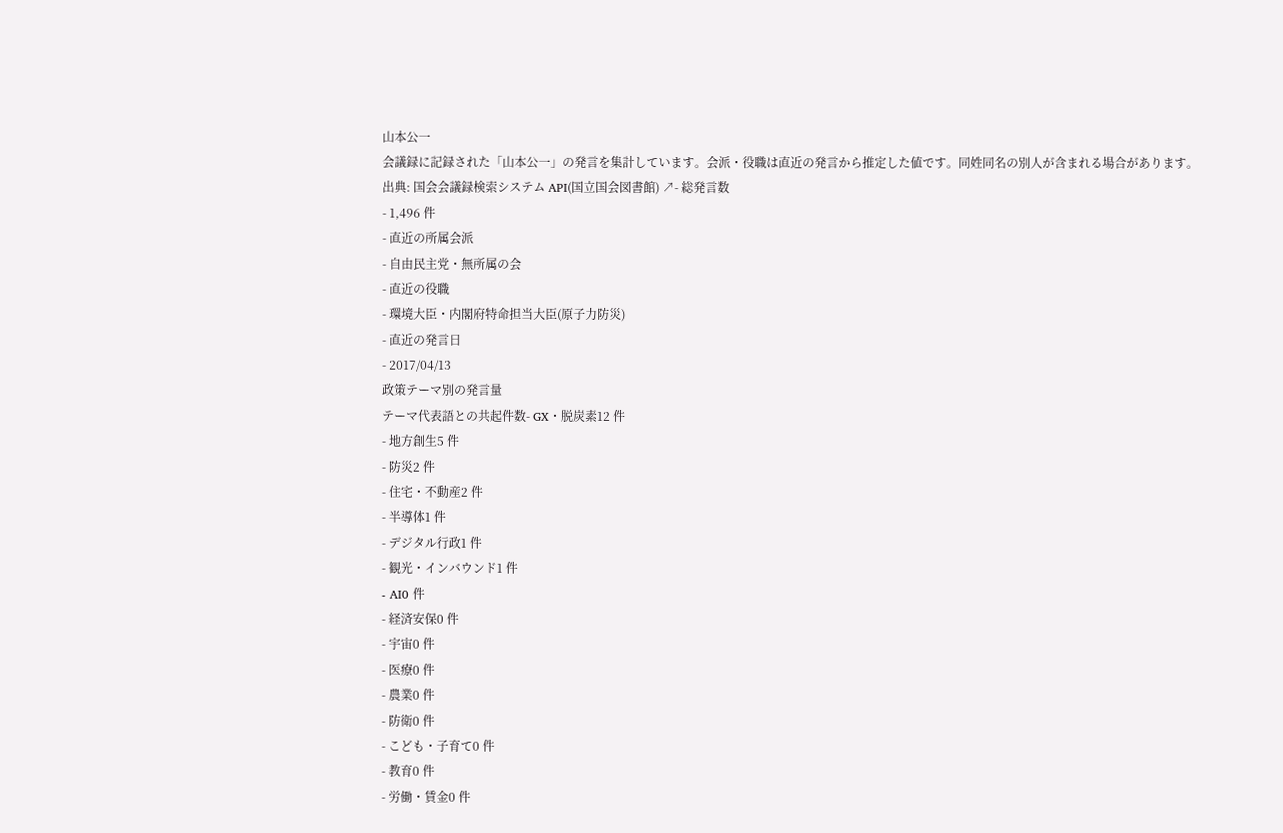山本公一
会議録に記録された「山本公一」の発言を集計しています。会派・役職は直近の発言から推定した値です。同姓同名の別人が含まれる場合があります。
出典: 国会会議録検索システム API(国立国会図書館) ↗- 総発言数
- 1,496 件
- 直近の所属会派
- 自由民主党・無所属の会
- 直近の役職
- 環境大臣・内閣府特命担当大臣(原子力防災)
- 直近の発言日
- 2017/04/13
政策テーマ別の発言量
テーマ代表語との共起件数- GX・脱炭素12 件
- 地方創生5 件
- 防災2 件
- 住宅・不動産2 件
- 半導体1 件
- デジタル行政1 件
- 観光・インバウンド1 件
- AI0 件
- 経済安保0 件
- 宇宙0 件
- 医療0 件
- 農業0 件
- 防衛0 件
- こども・子育て0 件
- 教育0 件
- 労働・賃金0 件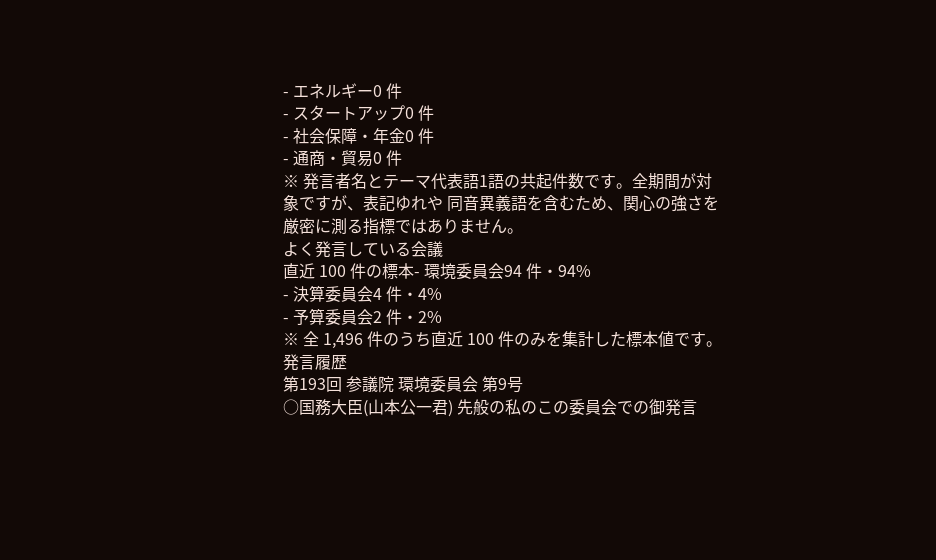- エネルギー0 件
- スタートアップ0 件
- 社会保障・年金0 件
- 通商・貿易0 件
※ 発言者名とテーマ代表語1語の共起件数です。全期間が対象ですが、表記ゆれや 同音異義語を含むため、関心の強さを厳密に測る指標ではありません。
よく発言している会議
直近 100 件の標本- 環境委員会94 件・94%
- 決算委員会4 件・4%
- 予算委員会2 件・2%
※ 全 1,496 件のうち直近 100 件のみを集計した標本値です。
発言履歴
第193回 参議院 環境委員会 第9号
○国務大臣(山本公一君) 先般の私のこの委員会での御発言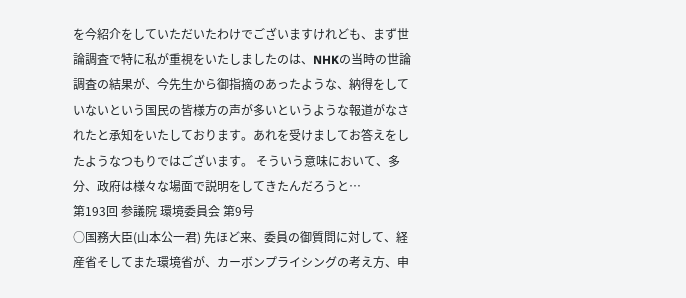を今紹介をしていただいたわけでございますけれども、まず世論調査で特に私が重視をいたしましたのは、NHKの当時の世論調査の結果が、今先生から御指摘のあったような、納得をしていないという国民の皆様方の声が多いというような報道がなされたと承知をいたしております。あれを受けましてお答えをしたようなつもりではございます。 そういう意味において、多分、政府は様々な場面で説明をしてきたんだろうと…
第193回 参議院 環境委員会 第9号
○国務大臣(山本公一君) 先ほど来、委員の御質問に対して、経産省そしてまた環境省が、カーボンプライシングの考え方、申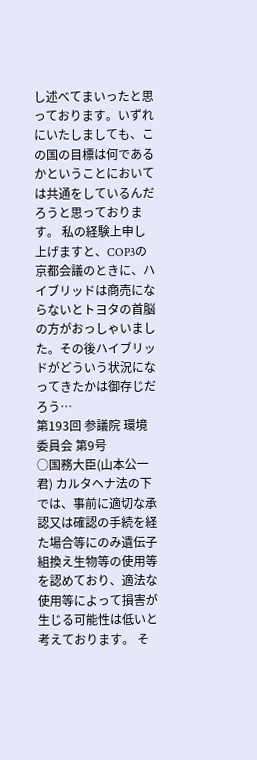し述べてまいったと思っております。いずれにいたしましても、この国の目標は何であるかということにおいては共通をしているんだろうと思っております。 私の経験上申し上げますと、COP3の京都会議のときに、ハイブリッドは商売にならないとトヨタの首脳の方がおっしゃいました。その後ハイブリッドがどういう状況になってきたかは御存じだろう…
第193回 参議院 環境委員会 第9号
○国務大臣(山本公一君) カルタヘナ法の下では、事前に適切な承認又は確認の手続を経た場合等にのみ遺伝子組換え生物等の使用等を認めており、適法な使用等によって損害が生じる可能性は低いと考えております。 そ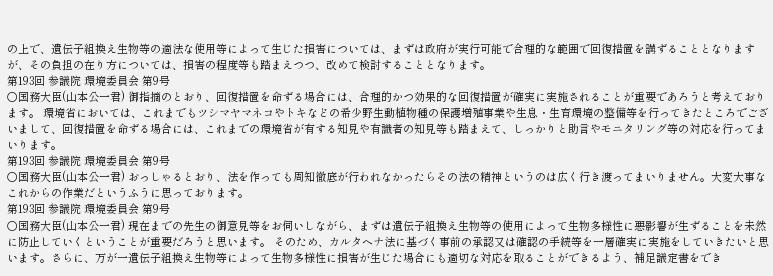の上で、遺伝子組換え生物等の適法な使用等によって生じた損害については、まずは政府が実行可能で合理的な範囲で回復措置を講ずることとなりますが、その負担の在り方については、損害の程度等も踏まえつつ、改めて検討することとなります。
第193回 参議院 環境委員会 第9号
○国務大臣(山本公一君) 御指摘のとおり、回復措置を命ずる場合には、合理的かつ効果的な回復措置が確実に実施されることが重要であろうと考えております。 環境省においては、これまでもツシマヤマネコやトキなどの希少野生動植物種の保護増殖事業や生息・生育環境の整備等を行ってきたところでございまして、回復措置を命ずる場合には、これまでの環境省が有する知見や有識者の知見等も踏まえて、しっかりと助言やモニタリング等の対応を行ってまいります。
第193回 参議院 環境委員会 第9号
○国務大臣(山本公一君) おっしゃるとおり、法を作っても周知徹底が行われなかったらその法の精神というのは広く行き渡ってまいりません。大変大事なこれからの作業だというふうに思っております。
第193回 参議院 環境委員会 第9号
○国務大臣(山本公一君) 現在までの先生の御意見等をお伺いしながら、まずは遺伝子組換え生物等の使用によって生物多様性に悪影響が生ずることを未然に防止していくということが重要だろうと思います。 そのため、カルタヘナ法に基づく事前の承認又は確認の手続等を一層確実に実施をしていきたいと思います。さらに、万が一遺伝子組換え生物等によって生物多様性に損害が生じた場合にも適切な対応を取ることができるよう、補足議定書をでき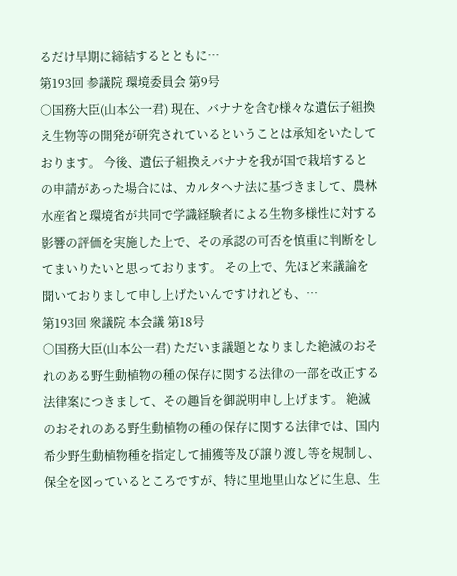るだけ早期に締結するとともに…
第193回 参議院 環境委員会 第9号
○国務大臣(山本公一君) 現在、バナナを含む様々な遺伝子組換え生物等の開発が研究されているということは承知をいたしております。 今後、遺伝子組換えバナナを我が国で栽培するとの申請があった場合には、カルタヘナ法に基づきまして、農林水産省と環境省が共同で学識経験者による生物多様性に対する影響の評価を実施した上で、その承認の可否を慎重に判断をしてまいりたいと思っております。 その上で、先ほど来議論を聞いておりまして申し上げたいんですけれども、…
第193回 衆議院 本会議 第18号
○国務大臣(山本公一君) ただいま議題となりました絶滅のおそれのある野生動植物の種の保存に関する法律の一部を改正する法律案につきまして、その趣旨を御説明申し上げます。 絶滅のおそれのある野生動植物の種の保存に関する法律では、国内希少野生動植物種を指定して捕獲等及び譲り渡し等を規制し、保全を図っているところですが、特に里地里山などに生息、生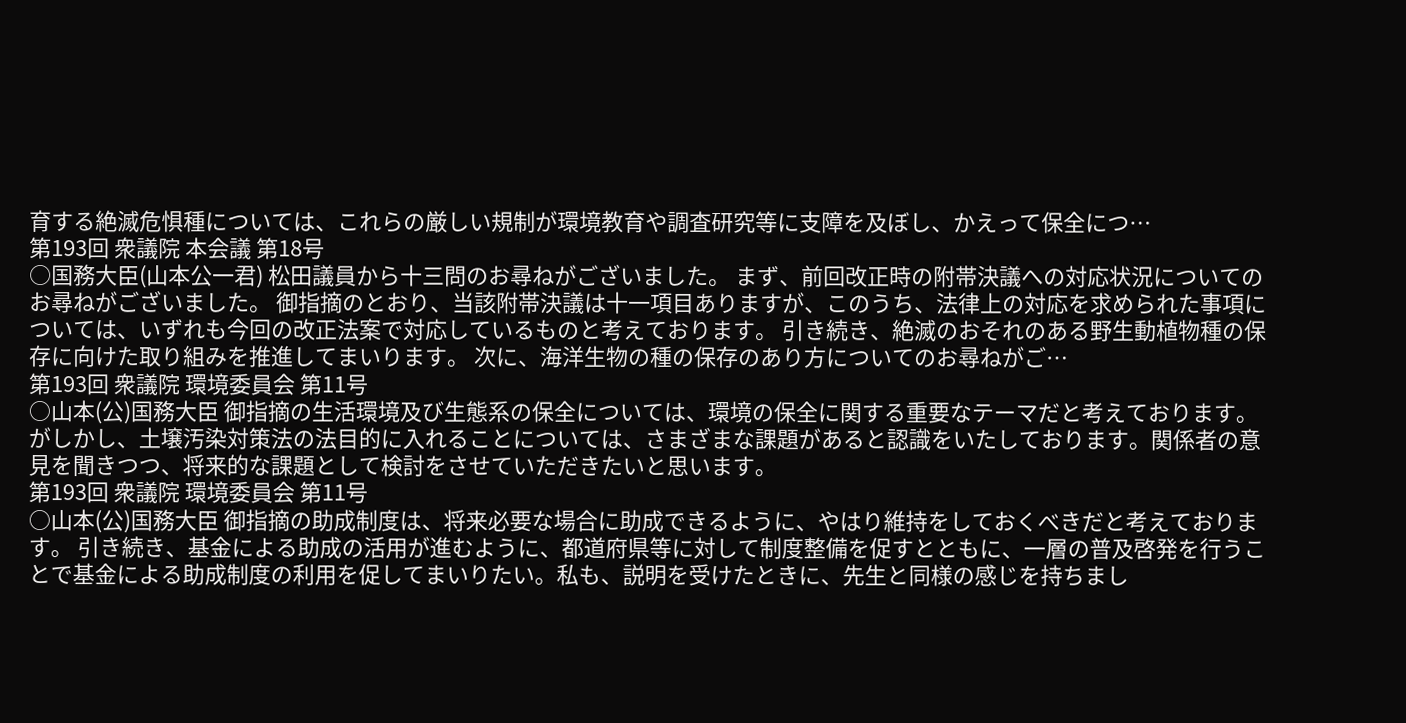育する絶滅危惧種については、これらの厳しい規制が環境教育や調査研究等に支障を及ぼし、かえって保全につ…
第193回 衆議院 本会議 第18号
○国務大臣(山本公一君) 松田議員から十三問のお尋ねがございました。 まず、前回改正時の附帯決議への対応状況についてのお尋ねがございました。 御指摘のとおり、当該附帯決議は十一項目ありますが、このうち、法律上の対応を求められた事項については、いずれも今回の改正法案で対応しているものと考えております。 引き続き、絶滅のおそれのある野生動植物種の保存に向けた取り組みを推進してまいります。 次に、海洋生物の種の保存のあり方についてのお尋ねがご…
第193回 衆議院 環境委員会 第11号
○山本(公)国務大臣 御指摘の生活環境及び生態系の保全については、環境の保全に関する重要なテーマだと考えております。がしかし、土壌汚染対策法の法目的に入れることについては、さまざまな課題があると認識をいたしております。関係者の意見を聞きつつ、将来的な課題として検討をさせていただきたいと思います。
第193回 衆議院 環境委員会 第11号
○山本(公)国務大臣 御指摘の助成制度は、将来必要な場合に助成できるように、やはり維持をしておくべきだと考えております。 引き続き、基金による助成の活用が進むように、都道府県等に対して制度整備を促すとともに、一層の普及啓発を行うことで基金による助成制度の利用を促してまいりたい。私も、説明を受けたときに、先生と同様の感じを持ちまし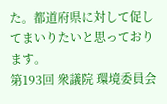た。都道府県に対して促してまいりたいと思っております。
第193回 衆議院 環境委員会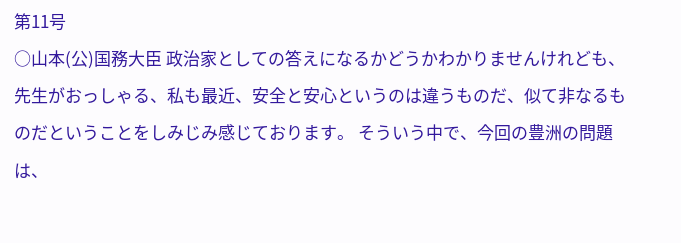第11号
○山本(公)国務大臣 政治家としての答えになるかどうかわかりませんけれども、先生がおっしゃる、私も最近、安全と安心というのは違うものだ、似て非なるものだということをしみじみ感じております。 そういう中で、今回の豊洲の問題は、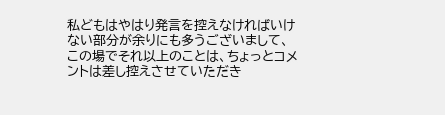私どもはやはり発言を控えなければいけない部分が余りにも多うございまして、この場でそれ以上のことは、ちょっとコメントは差し控えさせていただき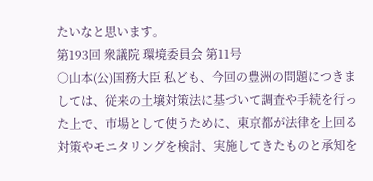たいなと思います。
第193回 衆議院 環境委員会 第11号
○山本(公)国務大臣 私ども、今回の豊洲の問題につきましては、従来の土壌対策法に基づいて調査や手続を行った上で、市場として使うために、東京都が法律を上回る対策やモニタリングを検討、実施してきたものと承知を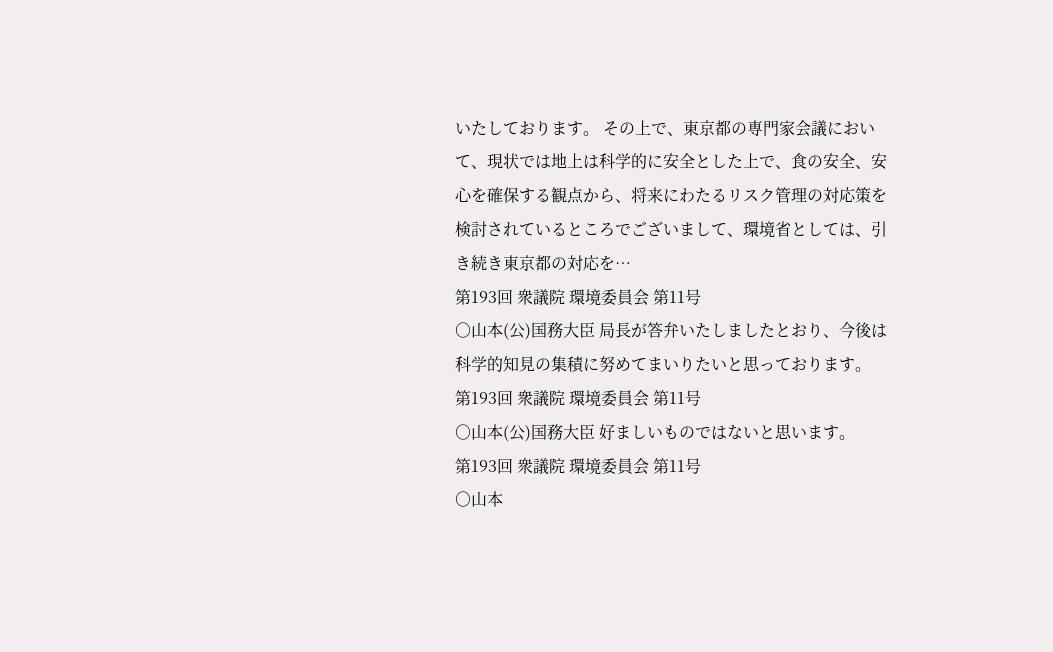いたしております。 その上で、東京都の専門家会議において、現状では地上は科学的に安全とした上で、食の安全、安心を確保する観点から、将来にわたるリスク管理の対応策を検討されているところでございまして、環境省としては、引き続き東京都の対応を…
第193回 衆議院 環境委員会 第11号
○山本(公)国務大臣 局長が答弁いたしましたとおり、今後は科学的知見の集積に努めてまいりたいと思っております。
第193回 衆議院 環境委員会 第11号
○山本(公)国務大臣 好ましいものではないと思います。
第193回 衆議院 環境委員会 第11号
○山本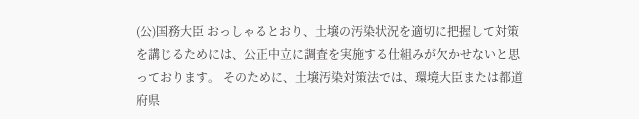(公)国務大臣 おっしゃるとおり、土壌の汚染状況を適切に把握して対策を講じるためには、公正中立に調査を実施する仕組みが欠かせないと思っております。 そのために、土壌汚染対策法では、環境大臣または都道府県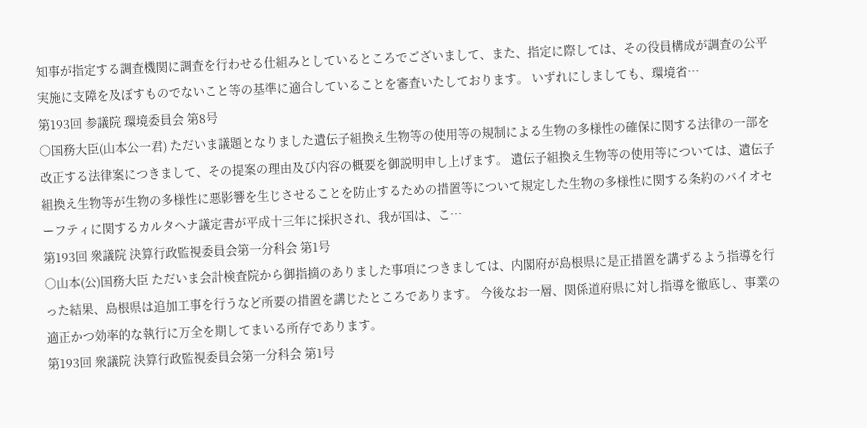知事が指定する調査機関に調査を行わせる仕組みとしているところでございまして、また、指定に際しては、その役員構成が調査の公平実施に支障を及ぼすものでないこと等の基準に適合していることを審査いたしております。 いずれにしましても、環境省…
第193回 参議院 環境委員会 第8号
○国務大臣(山本公一君) ただいま議題となりました遺伝子組換え生物等の使用等の規制による生物の多様性の確保に関する法律の一部を改正する法律案につきまして、その提案の理由及び内容の概要を御説明申し上げます。 遺伝子組換え生物等の使用等については、遺伝子組換え生物等が生物の多様性に悪影響を生じさせることを防止するための措置等について規定した生物の多様性に関する条約のバイオセーフティに関するカルタヘナ議定書が平成十三年に採択され、我が国は、こ…
第193回 衆議院 決算行政監視委員会第一分科会 第1号
○山本(公)国務大臣 ただいま会計検査院から御指摘のありました事項につきましては、内閣府が島根県に是正措置を講ずるよう指導を行った結果、島根県は追加工事を行うなど所要の措置を講じたところであります。 今後なお一層、関係道府県に対し指導を徹底し、事業の適正かつ効率的な執行に万全を期してまいる所存であります。
第193回 衆議院 決算行政監視委員会第一分科会 第1号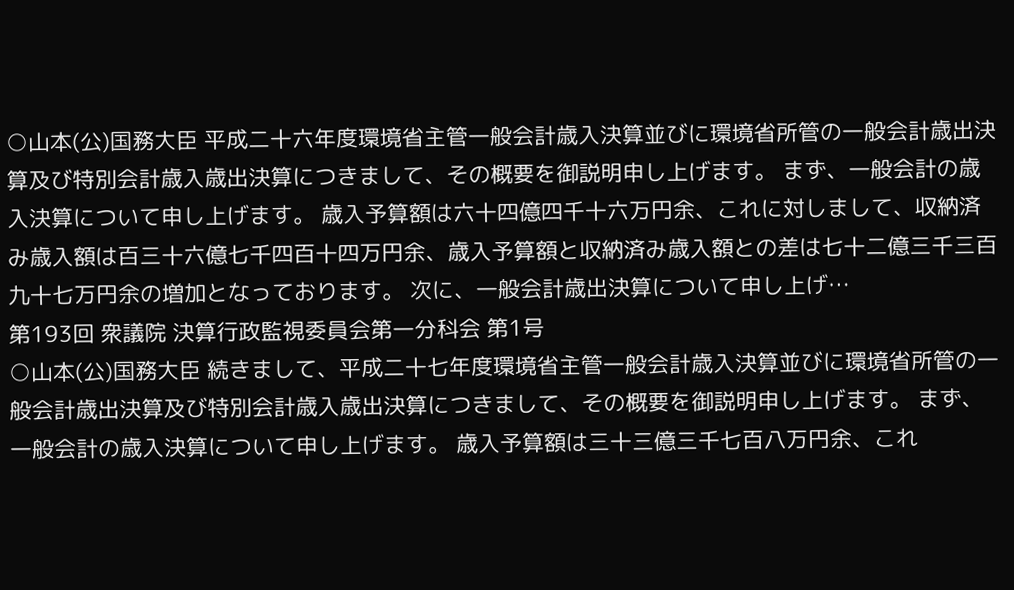○山本(公)国務大臣 平成二十六年度環境省主管一般会計歳入決算並びに環境省所管の一般会計歳出決算及び特別会計歳入歳出決算につきまして、その概要を御説明申し上げます。 まず、一般会計の歳入決算について申し上げます。 歳入予算額は六十四億四千十六万円余、これに対しまして、収納済み歳入額は百三十六億七千四百十四万円余、歳入予算額と収納済み歳入額との差は七十二億三千三百九十七万円余の増加となっております。 次に、一般会計歳出決算について申し上げ…
第193回 衆議院 決算行政監視委員会第一分科会 第1号
○山本(公)国務大臣 続きまして、平成二十七年度環境省主管一般会計歳入決算並びに環境省所管の一般会計歳出決算及び特別会計歳入歳出決算につきまして、その概要を御説明申し上げます。 まず、一般会計の歳入決算について申し上げます。 歳入予算額は三十三億三千七百八万円余、これ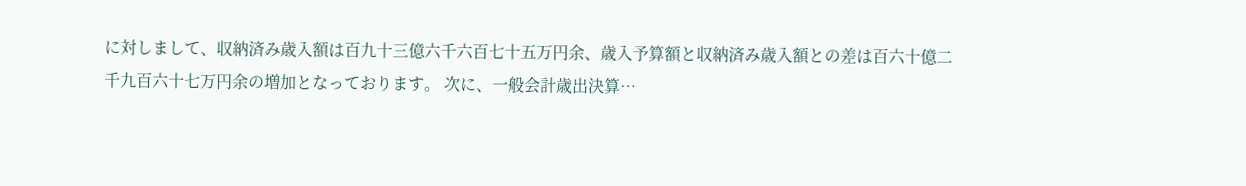に対しまして、収納済み歳入額は百九十三億六千六百七十五万円余、歳入予算額と収納済み歳入額との差は百六十億二千九百六十七万円余の増加となっております。 次に、一般会計歳出決算…